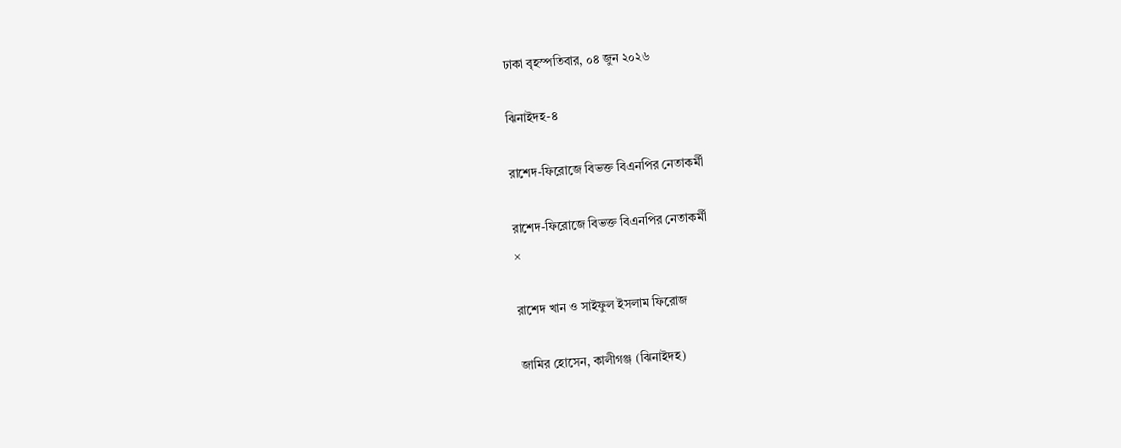ঢাকা বৃহস্পতিবার, ০৪ জুন ২০২৬

ঝিনাইদহ-৪

রাশেদ-ফিরোজে বিভক্ত বিএনপির নেতাকর্মী

রাশেদ-ফিরোজে বিভক্ত বিএনপির নেতাকর্মী
×

রাশেদ খান ও সাইফুল ইসলাম ফিরোজ

জামির হোসেন, কালীগঞ্জ (ঝিনাইদহ)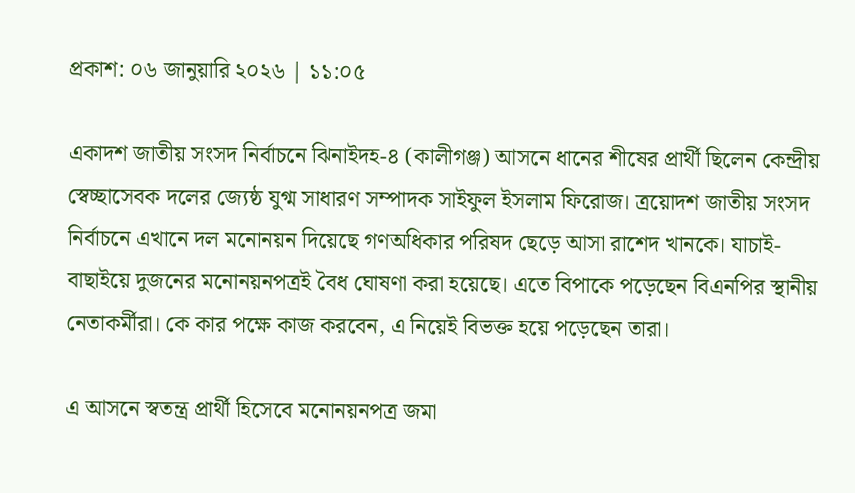প্রকাশ: ০৬ জানুয়ারি ২০২৬ | ১১:০৫

একাদশ জাতীয় সংসদ নির্বাচনে ঝিনাইদহ-৪ (কালীগঞ্জ) আসনে ধানের শীষের প্রার্থী ছিলেন কেন্দ্রীয় স্বেচ্ছাসেবক দলের জ্যেষ্ঠ যুগ্ম সাধারণ সম্পাদক সাইফুল ইসলাম ফিরোজ। ত্রয়োদশ জাতীয় সংসদ নির্বাচনে এখানে দল মনোনয়ন দিয়েছে গণঅধিকার পরিষদ ছেড়ে আসা রাশেদ খানকে। যাচাই-বাছাইয়ে দুজনের মনোনয়নপত্রই বৈধ ঘোষণা করা হয়েছে। এতে বিপাকে পড়েছেন বিএনপির স্থানীয় নেতাকর্মীরা। কে কার পক্ষে কাজ করবেন, এ নিয়েই বিভক্ত হয়ে পড়েছেন তারা।

এ আসনে স্বতন্ত্র প্রার্থী হিসেবে মনোনয়নপত্র জমা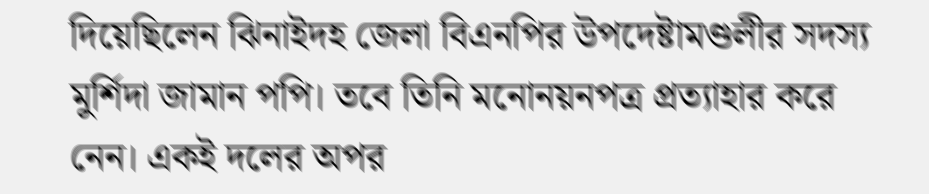দিয়েছিলেন ঝিনাইদহ জেলা বিএনপির উপদেষ্টামণ্ডলীর সদস্য মুর্শিদা জামান পপি। তবে তিনি মনোনয়নপত্র প্রত্যাহার করে নেন। একই দলের অপর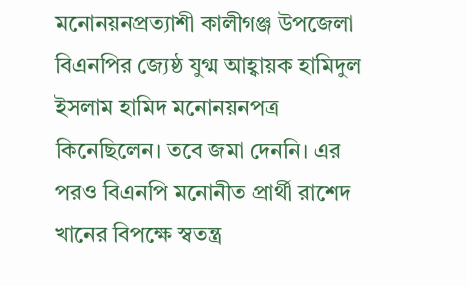মনোনয়নপ্রত্যাশী কালীগঞ্জ উপজেলা বিএনপির জ্যেষ্ঠ যুগ্ম আহ্বায়ক হামিদুল ইসলাম হামিদ মনোনয়নপত্র কিনেছিলেন। তবে জমা দেননি। এর পরও বিএনপি মনোনীত প্রার্থী রাশেদ খানের বিপক্ষে স্বতন্ত্র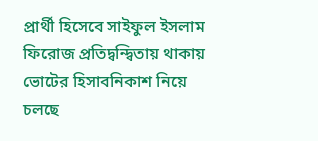প্রার্থী হিসেবে সাইফুল ইসলাম ফিরোজ প্রতিদ্বন্দ্বিতায় থাকায় ভোটের হিসাবনিকাশ নিয়ে চলছে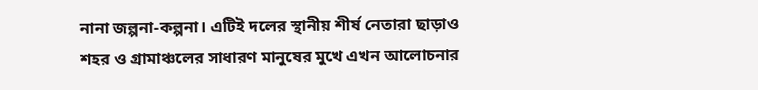নানা জল্পনা-কল্পনা। এটিই দলের স্থানীয় শীর্ষ নেতারা ছাড়াও শহর ও গ্রামাঞ্চলের সাধারণ মানুষের মুখে এখন আলোচনার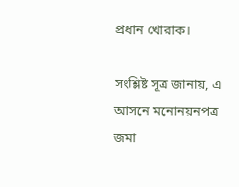প্রধান খোরাক।

সংশ্লিষ্ট সূত্র জানায়, এ আসনে মনোনয়নপত্র জমা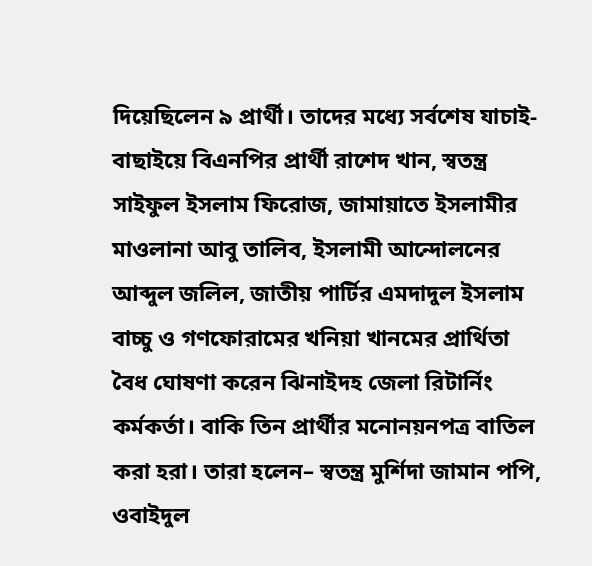দিয়েছিলেন ৯ প্রার্থী। তাদের মধ্যে সর্বশেষ যাচাই-বাছাইয়ে বিএনপির প্রার্থী রাশেদ খান, স্বতন্ত্র সাইফুল ইসলাম ফিরোজ, জামায়াতে ইসলামীর মাওলানা আবু তালিব, ইসলামী আন্দোলনের আব্দুল জলিল, জাতীয় পার্টির এমদাদুল ইসলাম বাচ্চু ও গণফোরামের খনিয়া খানমের প্রার্থিতা বৈধ ঘোষণা করেন ঝিনাইদহ জেলা রিটার্নিং কর্মকর্তা। বাকি তিন প্রার্থীর মনোনয়নপত্র বাতিল করা হরা। তারা হলেন– স্বতন্ত্র মুর্শিদা জামান পপি, ওবাইদুল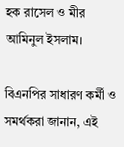হক রাসেল ও মীর আমিনুল ইসলাম।

বিএনপির সাধারণ কর্মী ও সমর্থকরা জানান, এই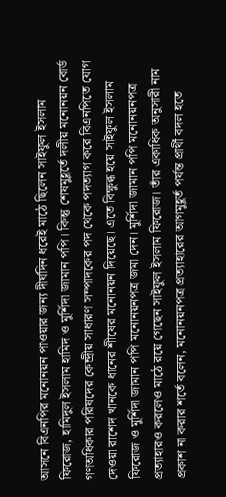আসনে বিএনপির মনোনয়ন পাওয়ার জন্য দীর্ঘদিন ধরেই মাঠে ছিলেন সাইফুল ইসলাম ফিরোজ, হামিদুল ইসলাম হামিদ ও মুর্শিদা জামান পপি। কিন্তু শেষমুহূর্তে দলীয় মনোনয়ন বোর্ড গণঅধিকার পরিষদের কেন্দ্রীয় সাধারণ সম্পাদকের পদ থেকে পদত্যাগ করে বিএনপিতে যোগ দেওয়া রাশেদ খানকে ধানের শীষের মনোনয়ন দিয়েছে। এতে বিক্ষুব্ধ হয়ে সাইফুল ইসলাম ফিরোজ ও মুর্শিদা জামান পপি মনোনয়নপত্র জমা দেন। মুর্শিদা জামান পপি মনোনয়নপত্র প্রত্যাহারও করলেও মাঠে রয়ে গেছেন সাইফুল ইসলাম ফিরোজ। তাঁর একাধিক অনুসারী নাম প্রকাশ না করার শর্তে বলেন, মনোনয়নপত্র প্রত্যাহারের আগমুহূর্ত পর্যন্ত প্রার্থী বদল হতে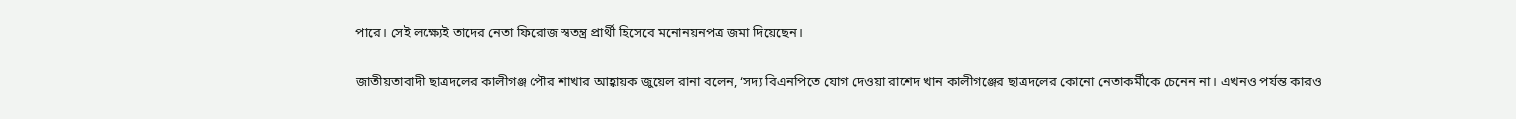পারে। সেই লক্ষ্যেই তাদের নেতা ফিরোজ স্বতন্ত্র প্রার্থী হিসেবে মনোনয়নপত্র জমা দিয়েছেন।

জাতীয়তাবাদী ছাত্রদলের কালীগঞ্জ পৌর শাখার আহ্বায়ক জুয়েল রানা বলেন, ‘সদ্য বিএনপিতে যোগ দেওয়া রাশেদ খান কালীগঞ্জের ছাত্রদলের কোনো নেতাকর্মীকে চেনেন না। এখনও পর্যন্ত কারও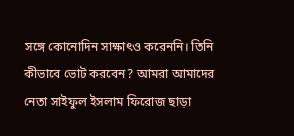সঙ্গে কোনোদিন সাক্ষাৎও করেননি। তিনি কীভাবে ভোট করবেন? আমরা আমাদের নেতা সাইফুল ইসলাম ফিরোজ ছাড়া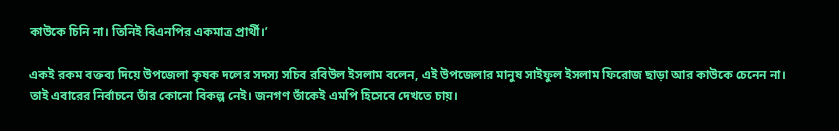কাউকে চিনি না। তিনিই বিএনপির একমাত্র প্রার্থী।’

একই রকম বক্তব্য দিয়ে উপজেলা কৃষক দলের সদস্য সচিব রবিউল ইসলাম বলেন, এই উপজেলার মানুষ সাইফুল ইসলাম ফিরোজ ছাড়া আর কাউকে চেনেন না। তাই এবারের নির্বাচনে তাঁর কোনো বিকল্প নেই। জনগণ তাঁকেই এমপি হিসেবে দেখতে চায়।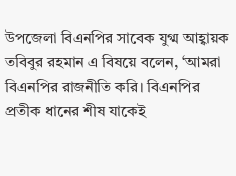উপজেলা বিএনপির সাবেক যুগ্ম আহ্বায়ক তবিবুর রহমান এ বিষয়ে বলেন, ‘আমরা বিএনপির রাজনীতি করি। বিএনপির প্রতীক ধানের শীষ যাকেই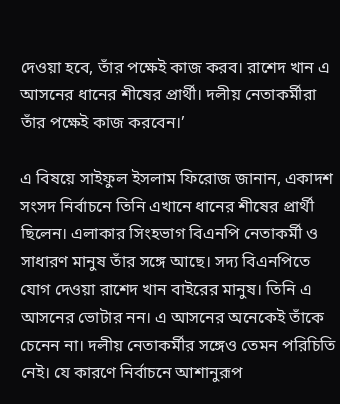দেওয়া হবে, তাঁর পক্ষেই কাজ করব। রাশেদ খান এ আসনের ধানের শীষের প্রার্থী। দলীয় নেতাকর্মীরা তাঁর পক্ষেই কাজ করবেন।’

এ বিষয়ে সাইফুল ইসলাম ফিরোজ জানান, একাদশ সংসদ নির্বাচনে তিনি এখানে ধানের শীষের প্রার্থী ছিলেন। এলাকার সিংহভাগ বিএনপি নেতাকর্মী ও সাধারণ মানুষ তাঁর সঙ্গে আছে। সদ্য বিএনপিতে যোগ দেওয়া রাশেদ খান বাইরের মানুষ। তিনি এ আসনের ভোটার নন। এ আসনের অনেকেই তাঁকে চেনেন না। দলীয় নেতাকর্মীর সঙ্গেও তেমন পরিচিতি নেই। যে কারণে নির্বাচনে আশানুরূপ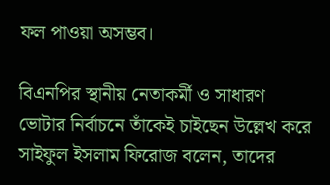ফল পাওয়া অসম্ভব।

বিএনপির স্থানীয় নেতাকর্মী ও সাধারণ ভোটার নির্বাচনে তাঁকেই চাইছেন উল্লেখ করে সাইফুল ইসলাম ফিরোজ বলেন, তাদের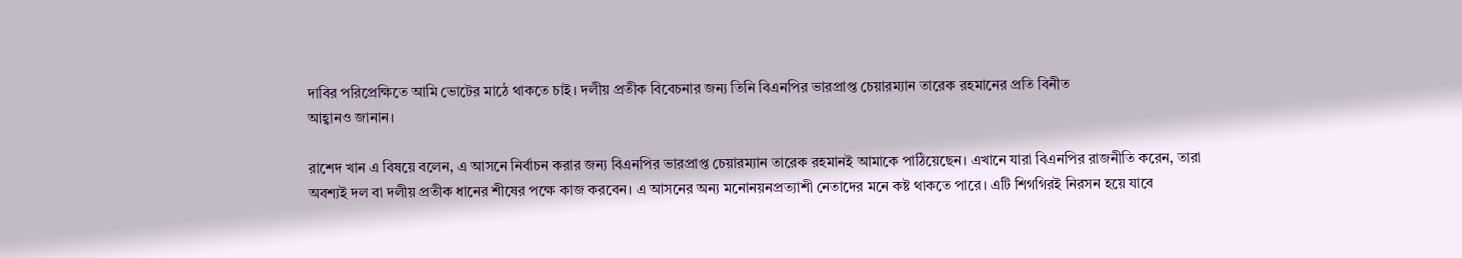দাবির পরিপ্রেক্ষিতে আমি ভোটের মাঠে থাকতে চাই। দলীয় প্রতীক বিবেচনার জন্য তিনি বিএনপির ভারপ্রাপ্ত চেয়ারম্যান তারেক রহমানের প্রতি বিনীত
আহ্বানও জানান।

রাশেদ খান এ বিষয়ে বলেন, এ আসনে নির্বাচন করার জন্য বিএনপির ভারপ্রাপ্ত চেয়ারম্যান তারেক রহমানই আমাকে পাঠিয়েছেন। এখানে যারা বিএনপির রাজনীতি করেন, তারা অবশ্যই দল বা দলীয় প্রতীক ধানের শীষের পক্ষে কাজ করবেন। এ আসনের অন্য মনোনয়নপ্রত্যাশী নেতাদের মনে কষ্ট থাকতে পারে। এটি শিগগিরই নিরসন হয়ে যাবে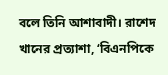বলে তিনি আশাবাদী। রাশেদ খানের প্রত্যাশা, ‘বিএনপিকে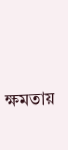ক্ষমতায়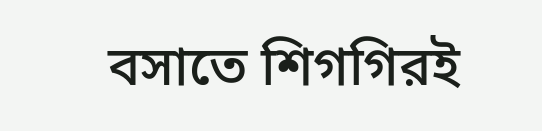বসাতে শিগগিরই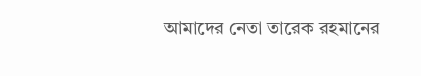আমাদের নেতা তারেক রহমানের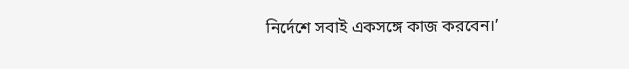নির্দেশে সবাই একসঙ্গে কাজ করবেন।’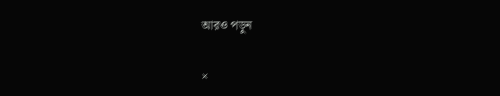আরও পড়ুন

×